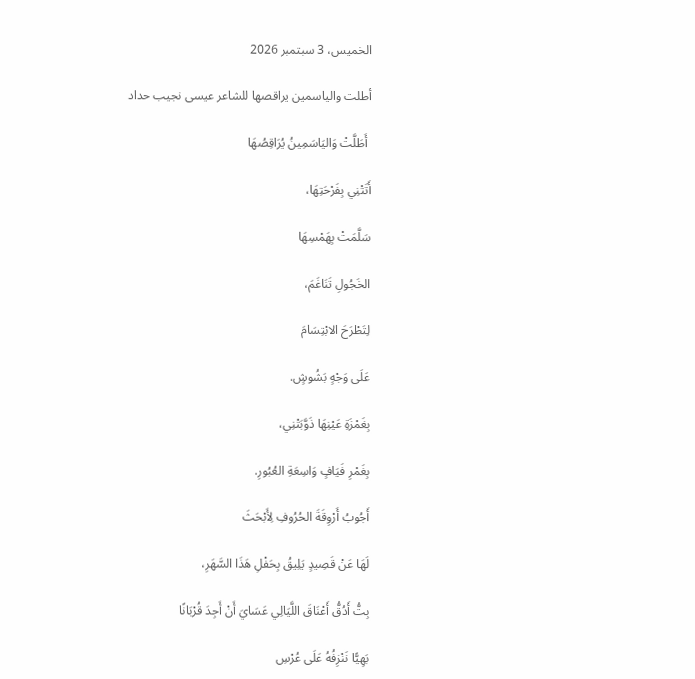الخميس، 3 سبتمبر 2026

أطلت والياسمين يراقصها للشاعر عيسى نجيب حداد

 أَطَلَّتْ وَاليَاسَمِينُ يُرَاقِصُهَا

أَتَتْنِي بِفَرْحَتِهَا،

سَلَّمَتْ بِهَمْسِهَا

الخَجُولِ تَنَاغَمَ،

لِتَطْرَحَ الابْتِسَامَ

عَلَى وَجْهٍ بَشُوشٍ.

بِغَمْزَةِ عَيْنِهَا ذَوَّبَتْنِي،

بِغَمْرِ فَيَافٍ وَاسِعَةِ العُبُورِ.

أَجُوبُ أَرْوِقَةَ الحُرُوفِ لِأَبْحَثَ

لَهَا عَنْ قَصِيدٍ يَلِيقُ بِحَفْلِ هَذَا السَّهَرِ،

بِتُّ أَدُقُّ أَعْنَاقَ اللَّيَالِي عَسَايَ أَنْ أَجِدَ قُرْبَانًا

بَهِيًّا نَنْزِفُهُ عَلَى عُرْسِ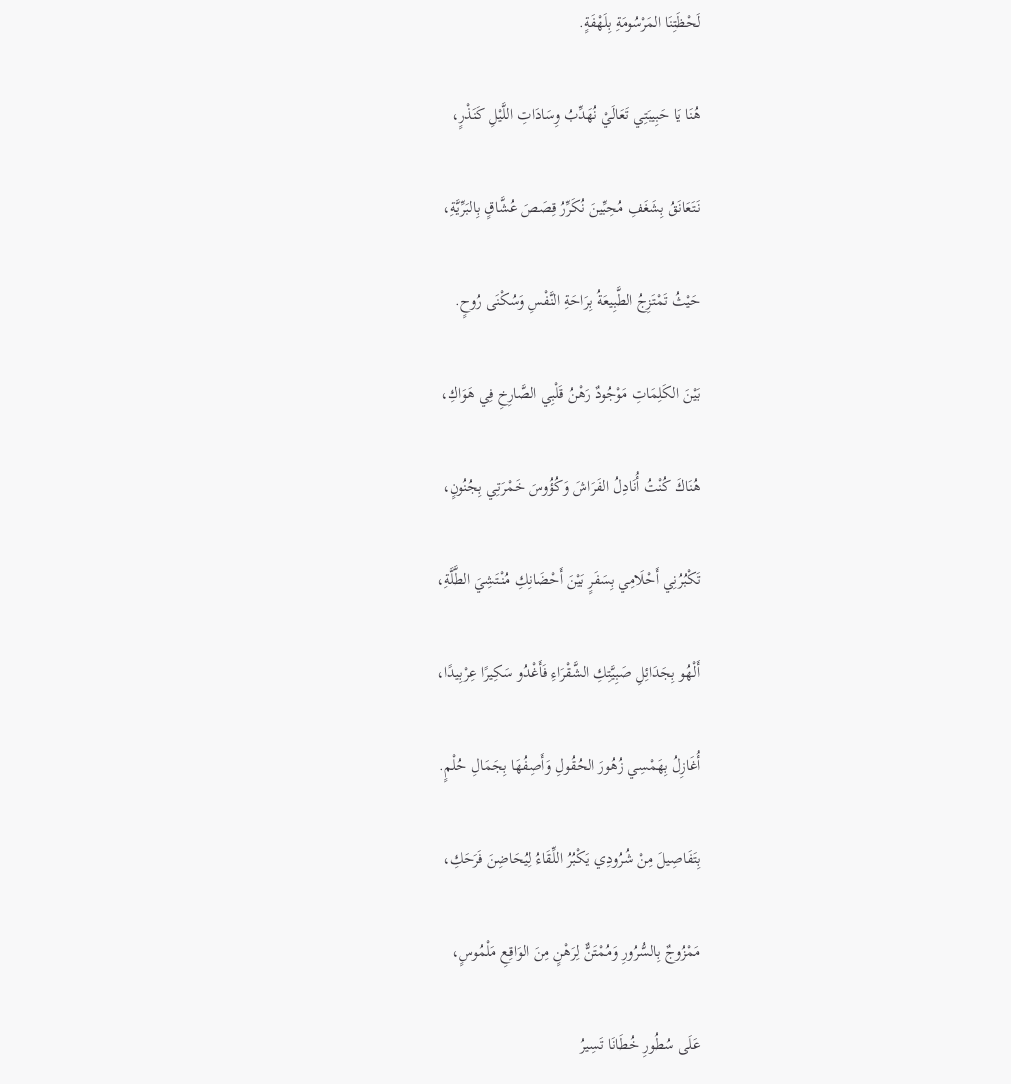لَحْظَتِنَا المَرْسُومَةِ بِلَهْفَةٍ.

هُنَا يَا حَبِيبَتِي تَعَالَيْ نُهَدِّبُ وِسَادَاتِ اللَّيْلِ كَنَذْرٍ،

نَتَعَانَقُ بِشَغَفِ مُحِبِّينَ نُكَرِّرُ قِصَصَ عُشَّاقٍ بِالبَرِّيَّةِ،

حَيْثُ تَمْتَزِجُ الطَّبِيعَةُ بِرَاحَةِ النَّفْسِ وَسُكْنَى رُوحٍ.

بَيْنَ الكَلِمَاتِ مَوْجُودٌ رَهْنُ قَلْبِي الصَّارِخِ فِي هَوَاكِ،

هُنَاكَ كُنْتُ أُنَادِلُ الفَرَاشَ وَكُؤُوسَ خَمْرَتِي بِجُنُونٍ،

تَكْبُرُنِي أَحْلَامِي بِسَفَرٍ بَيْنَ أَحْضَانِكِ مُنْتَشِيَ الطَّلَّةِ،

أَلْهُو بِجَدَائِلِ صَبِيَّتِكِ الشَّقْرَاءِ فَأَغْدُو سَكِيرًا عِرْبِيدًا،

أُغَازِلُ بِهَمْسِي زُهُورَ الحُقُولِ وَأَصِفُهَا بِجَمَالِ حُلْمٍ.

بِتَفَاصِيلَ مِنْ شُرُودِي يَكْبُرُ اللِّقَاءُ لِيُحَاضِنَ فَرَحَكِ،

مَمْزُوجٌ بِالسُّرُورِ وَمُمْتَنٌّ لِرَهْنٍ مِنَ الوَاقِعِ مَلْمُوسٍ،

عَلَى سُطُورِ خُطَانَا تَسِيرُ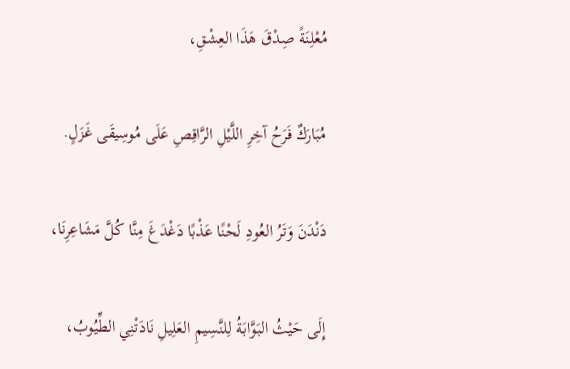مُعْلِنَةً صِدْقَ هَذَا العِشْقِ،

مُبَارَكٌ فَرَحُ آخِرِ اللَّيْلِ الرَّاقِصِ عَلَى مُوسِيقَى غَزَلٍ.

دَنْدَنَ وَتَرُ العُودِ لَحْنًا عَذْبًا دَغْدَغَ مِنَّا كُلَّ مَشَاعِرِنَا،

إِلَى حَيْثُ البَوَّابَةُ لِلنَّسِيمِ العَلِيلِ نَادَتْنِي الطِّيُوبُ،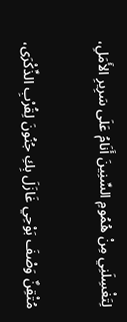لِتَغْسِلَنِي مِنْ هُمُومِ السِّنِينَ أَنَامُ عَلَى سَرِيرِ الأَمَلِ،

مُتْقِنٌ وَصْفَ بَوْحِي غَازَلَ بِكِ جُنُونَ لِقُرْبِ الذِّكْرَى،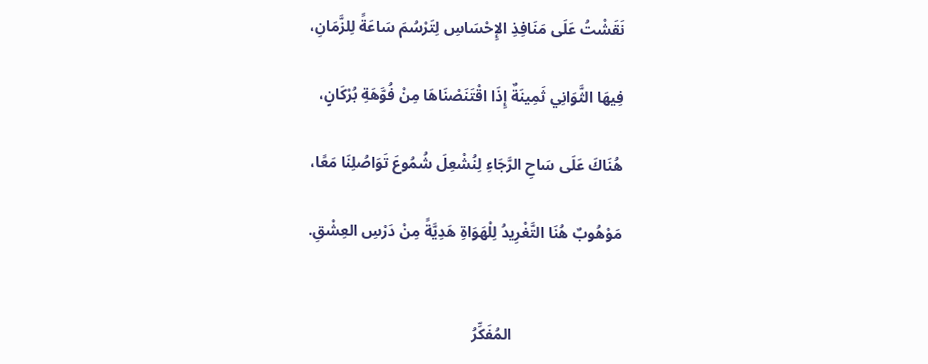نَقَشْتُ عَلَى مَنَافِذِ الإِحْسَاسِ لِتَرْسُمَ سَاعَةً لِلزَّمَانِ،

فِيهَا الثَّوَانِي ثَمِينَةٌ إِذَا اقْتَنَصْنَاهَا مِنْ فُوَّهَةِ بُرْكَانٍ،

هُنَاكَ عَلَى سَاحِ الرَّجَاءِ لِنُشْعِلَ شُمُوعَ تَوَاصُلِنَا مَعًا،

مَوْهُوبٌ هُنَا التَّغْرِيدُ لِلْهَوَاةِ هَدِيَّةً مِنْ دَرْسِ العِشْقِ.


                            المُفَكِّرُ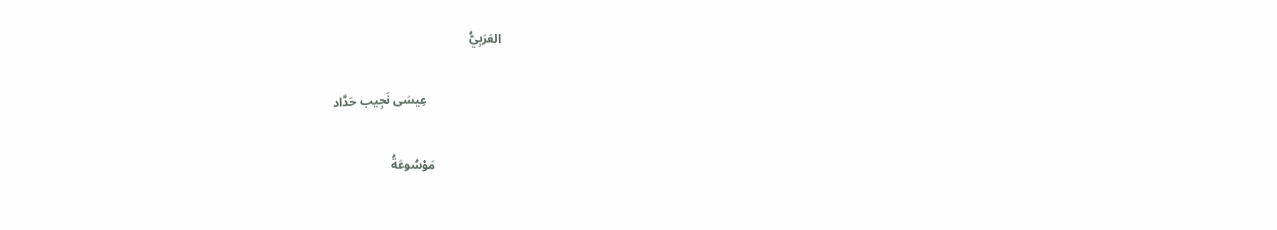العَرَبِيُّ

                        عِيسَى نَجِيب حَدَّاد

                     مَوْسُوعَةُ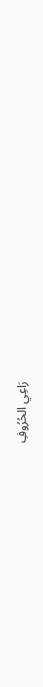رَاعِي الحُرُوفِ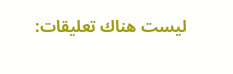ليست هناك تعليقات: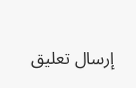إرسال تعليق